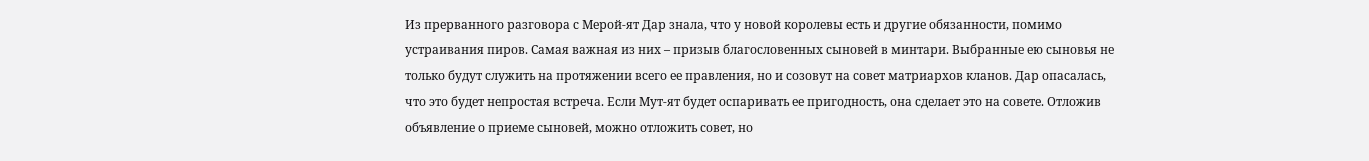Из прерванного разговора с Мерой-ят Дар знала, что у новой королевы есть и другие обязанности, помимо устраивания пиров. Самая важная из них – призыв благословенных сыновей в минтари. Выбранные ею сыновья не только будут служить на протяжении всего ее правления, но и созовут на совет матриархов кланов. Дар опасалась, что это будет непростая встреча. Если Мут-ят будет оспаривать ее пригодность, она сделает это на совете. Отложив объявление о приеме сыновей, можно отложить совет, но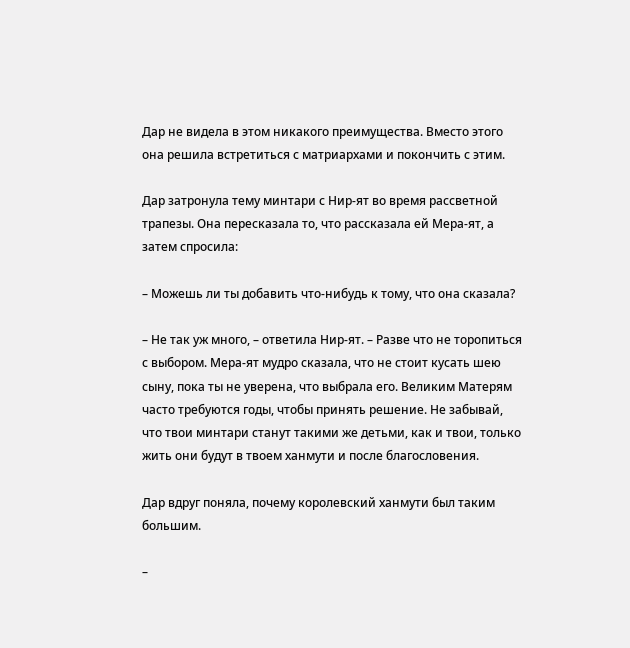Дар не видела в этом никакого преимущества. Вместо этого она решила встретиться с матриархами и покончить с этим.

Дар затронула тему минтари с Нир-ят во время рассветной трапезы. Она пересказала то, что рассказала ей Мера-ят, а затем спросила:

– Можешь ли ты добавить что-нибудь к тому, что она сказала?

– Не так уж много, – ответила Нир-ят. – Разве что не торопиться с выбором. Мера-ят мудро сказала, что не стоит кусать шею сыну, пока ты не уверена, что выбрала его. Великим Матерям часто требуются годы, чтобы принять решение. Не забывай, что твои минтари станут такими же детьми, как и твои, только жить они будут в твоем ханмути и после благословения.

Дар вдруг поняла, почему королевский ханмути был таким большим.

–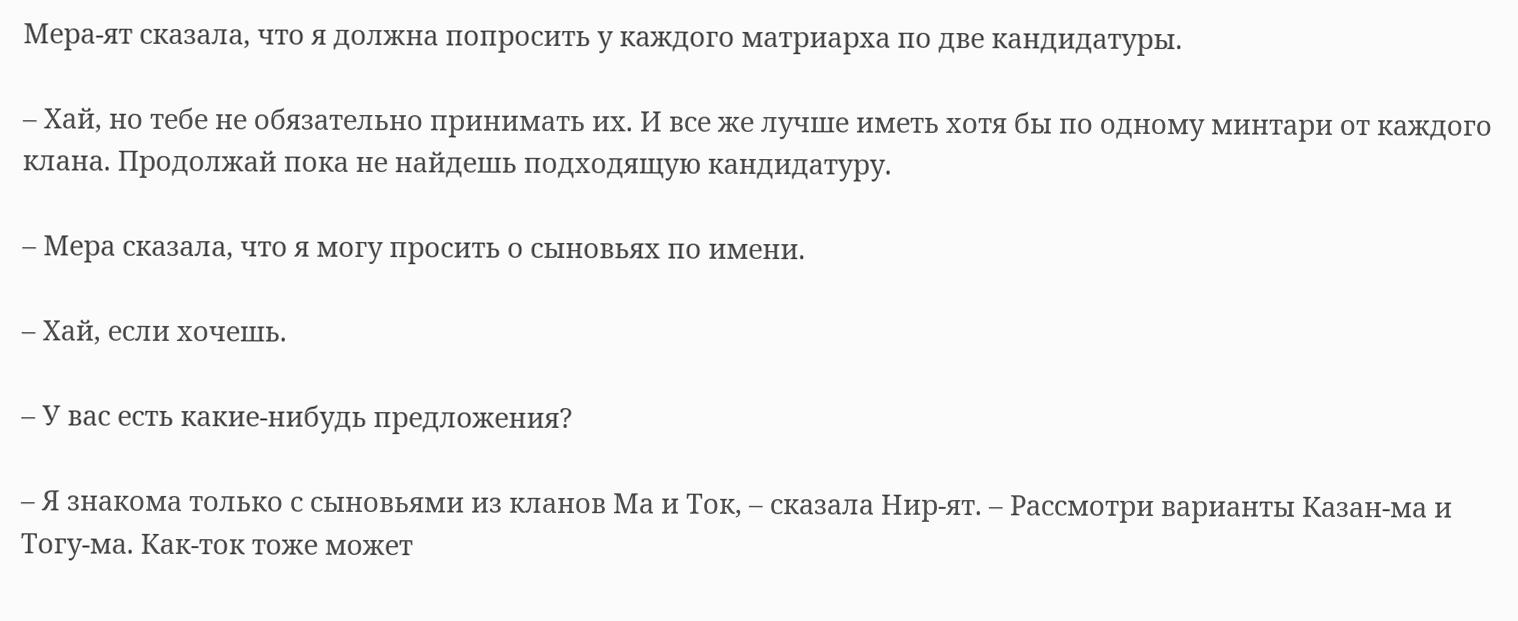Мера-ят сказала, что я должна попросить у каждого матриарха по две кандидатуры.

– Хай, но тебе не обязательно принимать их. И все же лучше иметь хотя бы по одному минтари от каждого клана. Продолжай пока не найдешь подходящую кандидатуру.

– Мера сказала, что я могу просить о сыновьях по имени.

– Хай, если хочешь.

– У вас есть какие-нибудь предложения?

– Я знакома только с сыновьями из кланов Ма и Ток, – сказала Нир-ят. – Рассмотри варианты Казан-ма и Тогу-ма. Как-ток тоже может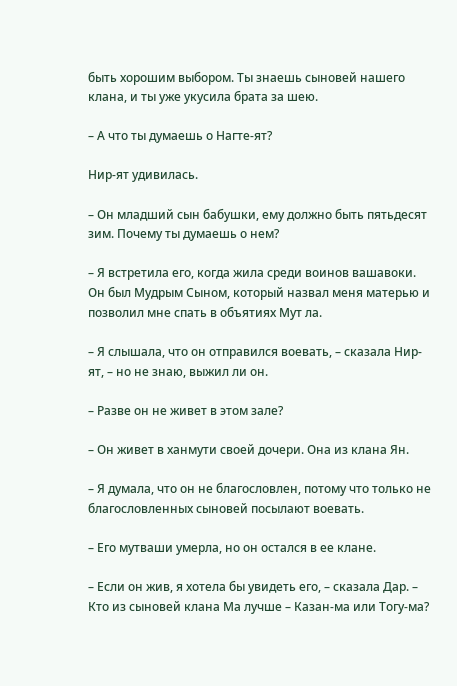быть хорошим выбором. Ты знаешь сыновей нашего клана, и ты уже укусила брата за шею.

– А что ты думаешь о Нагте-ят?

Нир-ят удивилась.

– Он младший сын бабушки, ему должно быть пятьдесят зим. Почему ты думаешь о нем?

– Я встретила его, когда жила среди воинов вашавоки. Он был Мудрым Сыном, который назвал меня матерью и позволил мне спать в объятиях Мут ла.

– Я слышала, что он отправился воевать, – сказала Нир-ят, – но не знаю, выжил ли он.

– Разве он не живет в этом зале?

– Он живет в ханмути своей дочери. Она из клана Ян.

– Я думала, что он не благословлен, потому что только не благословленных сыновей посылают воевать.

– Его мутваши умерла, но он остался в ее клане.

– Если он жив, я хотела бы увидеть его, – сказала Дар. – Кто из сыновей клана Ма лучше – Казан-ма или Тогу-ма?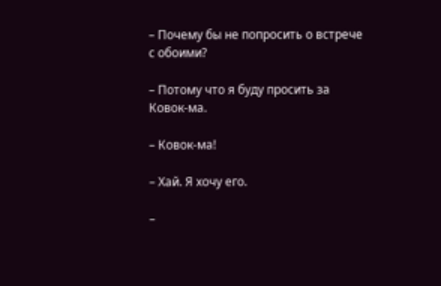– Почему бы не попросить о встрече с обоими?

– Потому что я буду просить за Ковок-ма.

– Ковок-ма!

– Хай. Я хочу его.

–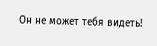Он не может тебя видеть!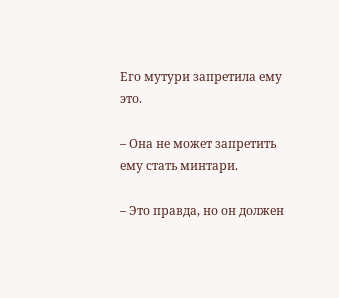Его мутури запретила ему это.

– Она не может запретить ему стать минтари.

– Это правда, но он должен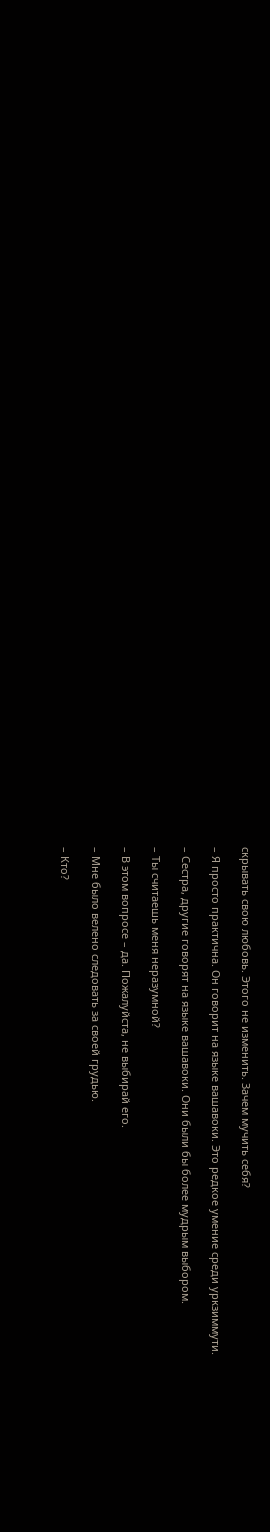скрывать свою любовь. Этого не изменить. Зачем мучить себя?

– Я просто практична. Он говорит на языке вашавоки. Это редкое умение среди уркзиммути.

– Сестра, другие говорят на языке вашавоки. Они были бы более мудрым выбором.

– Ты считаешь меня неразумной?

– В этом вопросе – да. Пожалуйста, не выбирай его.

– Мне было велено следовать за своей грудью.

– Кто?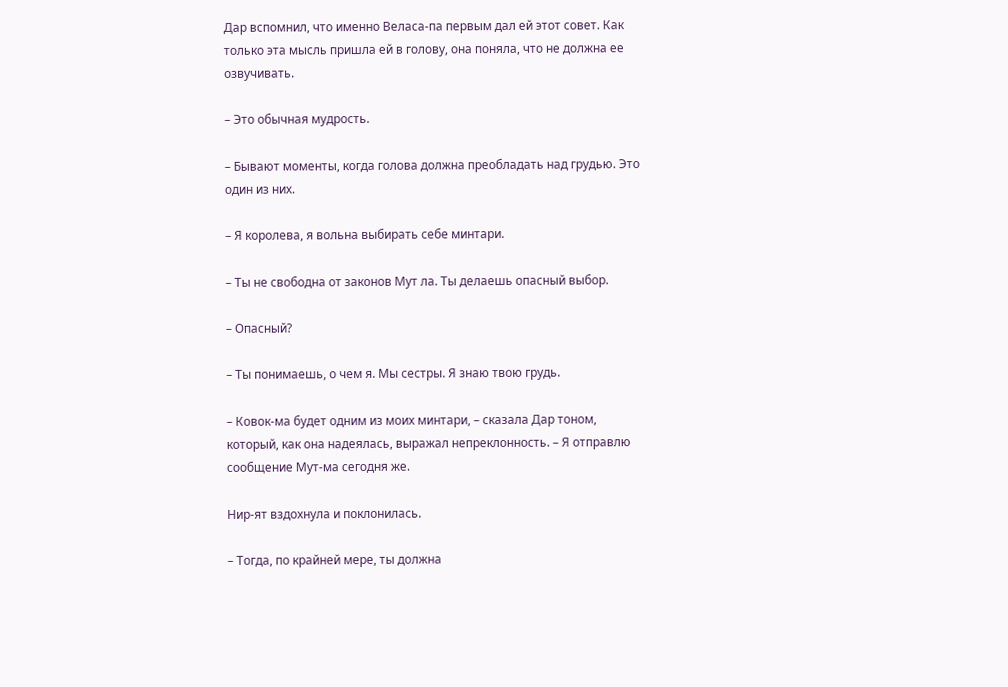Дар вспомнил, что именно Веласа-па первым дал ей этот совет. Как только эта мысль пришла ей в голову, она поняла, что не должна ее озвучивать.

– Это обычная мудрость.

– Бывают моменты, когда голова должна преобладать над грудью. Это один из них.

– Я королева, я вольна выбирать себе минтари.

– Ты не свободна от законов Мут ла. Ты делаешь опасный выбор.

– Опасный?

– Ты понимаешь, о чем я. Мы сестры. Я знаю твою грудь.

– Ковок-ма будет одним из моих минтари, – сказала Дар тоном, который, как она надеялась, выражал непреклонность. – Я отправлю сообщение Мут-ма сегодня же.

Нир-ят вздохнула и поклонилась.

– Тогда, по крайней мере, ты должна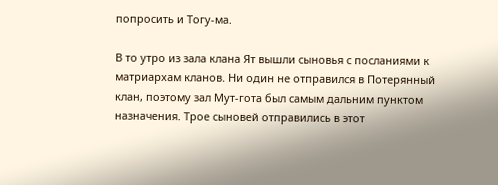попросить и Тогу-ма.

В то утро из зала клана Ят вышли сыновья с посланиями к матриархам кланов. Ни один не отправился в Потерянный клан, поэтому зал Мут-гота был самым дальним пунктом назначения. Трое сыновей отправились в этот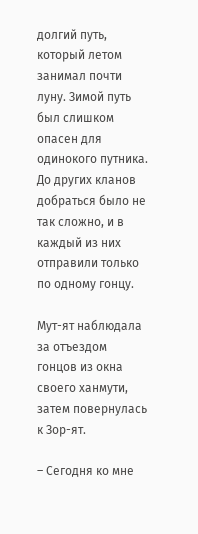долгий путь, который летом занимал почти луну. Зимой путь был слишком опасен для одинокого путника. До других кланов добраться было не так сложно, и в каждый из них отправили только по одному гонцу.

Мут-ят наблюдала за отъездом гонцов из окна своего ханмути, затем повернулась к Зор-ят.

– Сегодня ко мне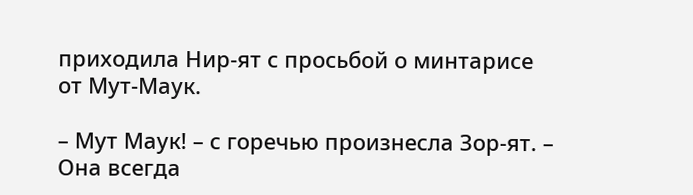приходила Нир-ят с просьбой о минтарисе от Мут-Маук.

– Мут Маук! – с горечью произнесла Зор-ят. – Она всегда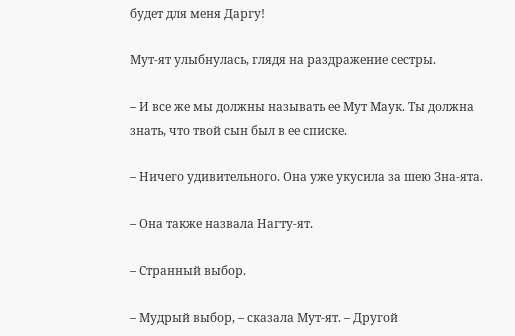будет для меня Даргу!

Мут-ят улыбнулась, глядя на раздражение сестры.

– И все же мы должны называть ее Мут Маук. Ты должна знать, что твой сын был в ее списке.

– Ничего удивительного. Она уже укусила за шею Зна-ята.

– Она также назвала Нагту-ят.

– Странный выбор.

– Мудрый выбор, – сказала Мут-ят. – Другой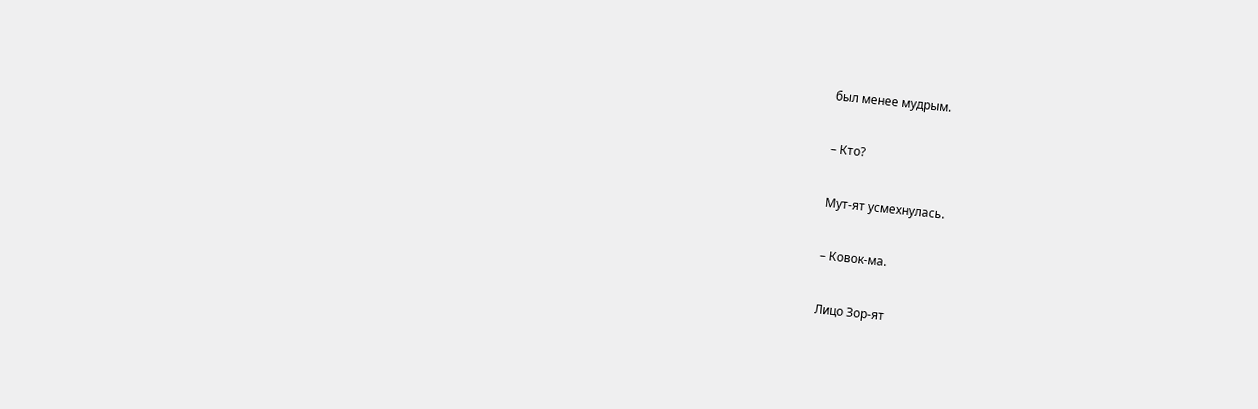был менее мудрым.

– Кто?

Мут-ят усмехнулась.

– Ковок-ма.

Лицо Зор-ят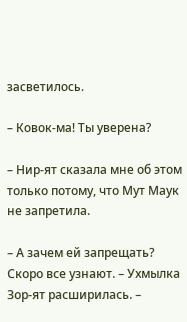засветилось.

– Ковок-ма! Ты уверена?

– Нир-ят сказала мне об этом только потому, что Мут Маук не запретила.

– А зачем ей запрещать? Скоро все узнают. – Ухмылка Зор-ят расширилась. –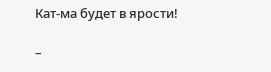Кат-ма будет в ярости!

–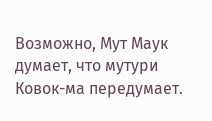Возможно, Мут Маук думает, что мутури Ковок-ма передумает.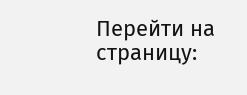Перейти на страницу: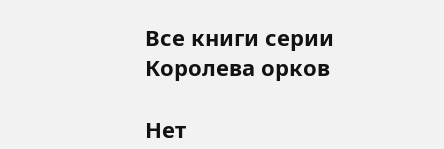Все книги серии Королева орков

Нет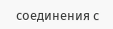соединения с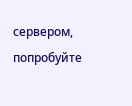сервером, попробуйте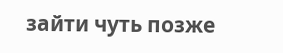зайти чуть позже